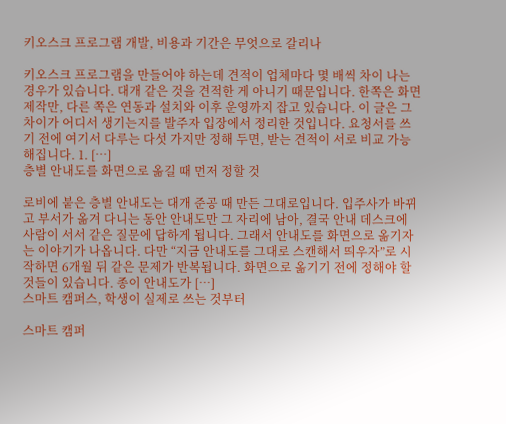키오스크 프로그램 개발, 비용과 기간은 무엇으로 갈리나

키오스크 프로그램을 만들어야 하는데 견적이 업체마다 몇 배씩 차이 나는 경우가 있습니다. 대개 같은 것을 견적한 게 아니기 때문입니다. 한쪽은 화면 제작만, 다른 쪽은 연동과 설치와 이후 운영까지 잡고 있습니다. 이 글은 그 차이가 어디서 생기는지를 발주자 입장에서 정리한 것입니다. 요청서를 쓰기 전에 여기서 다루는 다섯 가지만 정해 두면, 받는 견적이 서로 비교 가능해집니다. 1. […]
층별 안내도를 화면으로 옮길 때 먼저 정할 것

로비에 붙은 층별 안내도는 대개 준공 때 만든 그대로입니다. 입주사가 바뀌고 부서가 옮겨 다니는 동안 안내도만 그 자리에 남아, 결국 안내 데스크에 사람이 서서 같은 질문에 답하게 됩니다. 그래서 안내도를 화면으로 옮기자는 이야기가 나옵니다. 다만 “지금 안내도를 그대로 스캔해서 띄우자”로 시작하면 6개월 뒤 같은 문제가 반복됩니다. 화면으로 옮기기 전에 정해야 할 것들이 있습니다. 종이 안내도가 […]
스마트 캠퍼스, 학생이 실제로 쓰는 것부터

스마트 캠퍼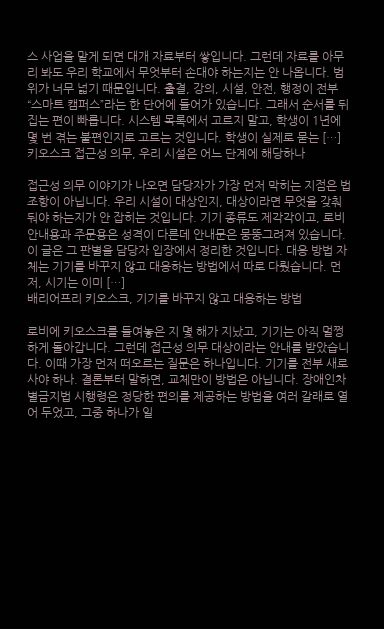스 사업을 맡게 되면 대개 자료부터 쌓입니다. 그런데 자료를 아무리 봐도 우리 학교에서 무엇부터 손대야 하는지는 안 나옵니다. 범위가 너무 넓기 때문입니다. 출결, 강의, 시설, 안전, 행정이 전부 “스마트 캠퍼스”라는 한 단어에 들어가 있습니다. 그래서 순서를 뒤집는 편이 빠릅니다. 시스템 목록에서 고르지 말고, 학생이 1년에 몇 번 겪는 불편인지로 고르는 것입니다. 학생이 실제로 묻는 […]
키오스크 접근성 의무, 우리 시설은 어느 단계에 해당하나

접근성 의무 이야기가 나오면 담당자가 가장 먼저 막히는 지점은 법 조항이 아닙니다. 우리 시설이 대상인지, 대상이라면 무엇을 갖춰 둬야 하는지가 안 잡히는 것입니다. 기기 종류도 제각각이고, 로비 안내용과 주문용은 성격이 다른데 안내문은 뭉뚱그려져 있습니다. 이 글은 그 판별을 담당자 입장에서 정리한 것입니다. 대응 방법 자체는 기기를 바꾸지 않고 대응하는 방법에서 따로 다뤘습니다. 먼저, 시기는 이미 […]
배리어프리 키오스크, 기기를 바꾸지 않고 대응하는 방법

로비에 키오스크를 들여놓은 지 몇 해가 지났고, 기기는 아직 멀쩡하게 돌아갑니다. 그런데 접근성 의무 대상이라는 안내를 받았습니다. 이때 가장 먼저 떠오르는 질문은 하나입니다. 기기를 전부 새로 사야 하나. 결론부터 말하면, 교체만이 방법은 아닙니다. 장애인차별금지법 시행령은 정당한 편의를 제공하는 방법을 여러 갈래로 열어 두었고, 그중 하나가 일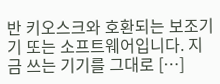반 키오스크와 호환되는 보조기기 또는 소프트웨어입니다. 지금 쓰는 기기를 그대로 […]